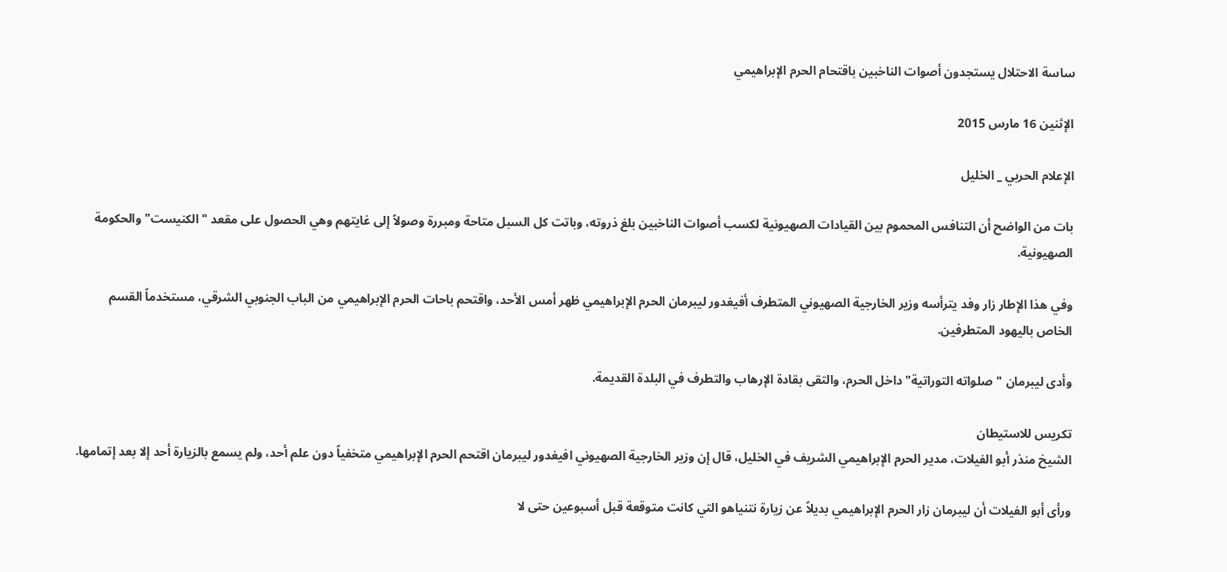ساسة الاحتلال يستجدون أصوات الناخبين باقتحام الحرم الإبراهيمي

الإثنين 16 مارس 2015

الإعلام الحربي _ الخليل

بات من الواضح أن التنافس المحموم بين القيادات الصهيونية لكسب أصوات الناخبين بلغ ذروته، وباتت كل السبل متاحة ومبررة وصولاً إلى غايتهم وهي الحصول على مقعد "الكنيست" والحكومة الصهيونية.

وفي هذا الإطار زار وفد يترأسه وزير الخارجية الصهيوني المتطرف أفيغدور ليبرمان الحرم الإبراهيمي ظهر أمس الأحد، واقتحم باحات الحرم الإبراهيمي من الباب الجنوبي الشرقي، مستخدماً القسم الخاص باليهود المتطرفين.

وأدى ليبرمان "صلواته التوراتية" داخل الحرم، والتقى بقادة الإرهاب والتطرف في البلدة القديمة.

تكريس للاستيطان
الشيخ منذر أبو الفيلات، مدير الحرم الإبراهيمي الشريف في الخليل، قال إن وزير الخارجية الصهيوني افيغدور ليبرمان اقتحم الحرم الإبراهيمي متخفياً دون علم أحد، ولم يسمع بالزيارة أحد إلا بعد إتمامها.

ورأى أبو الفيلات أن ليبرمان زار الحرم الإبراهيمي بديلاً عن زيارة نتنياهو التي كانت متوقعة قبل أسبوعين حتى لا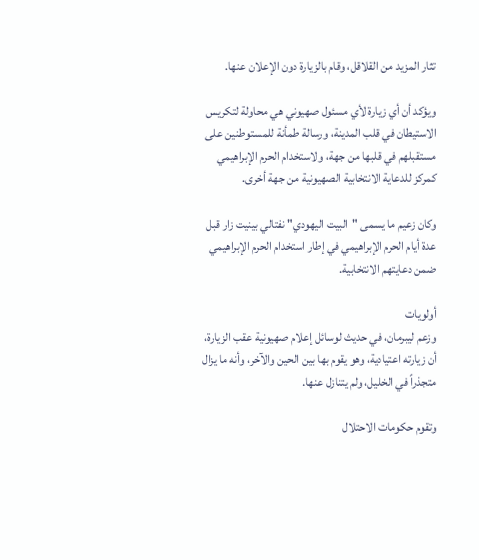تثار المزيد من القلاقل، وقام بالزيارة دون الإعلان عنها.

ويؤكد أن أي زيارة لأي مسئول صهيوني هي محاولة لتكريس الاستيطان في قلب المدينة، ورسالة طمأنة للمستوطنين على مستقبلهم في قلبها من جهة، ولاستخدام الحرم الإبراهيمي كمركز للدعاية الانتخابية الصهيونية من جهة أخرى.

وكان زعيم ما يسمى "البيت اليهودي" نفتالي بينيت زار قبل عدة أيام الحرم الإبراهيمي في إطار استخدام الحرم الإبراهيمي ضمن دعايتهم الانتخابية.

أولويات
وزعم ليبرمان، في حديث لوسائل إعلام صهيونية عقب الزيارة، أن زيارته اعتيادية، وهو يقوم بها بين الحين والآخر، وأنه ما يزال متجذراً في الخليل، ولم يتنازل عنها.

وتقوم حكومات الاحتلال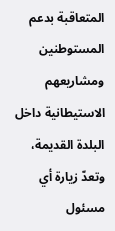المتعاقبة بدعم المستوطنين ومشاريعهم الاستيطانية داخل البلدة القديمة، وتعدّ زيارة أي مسئول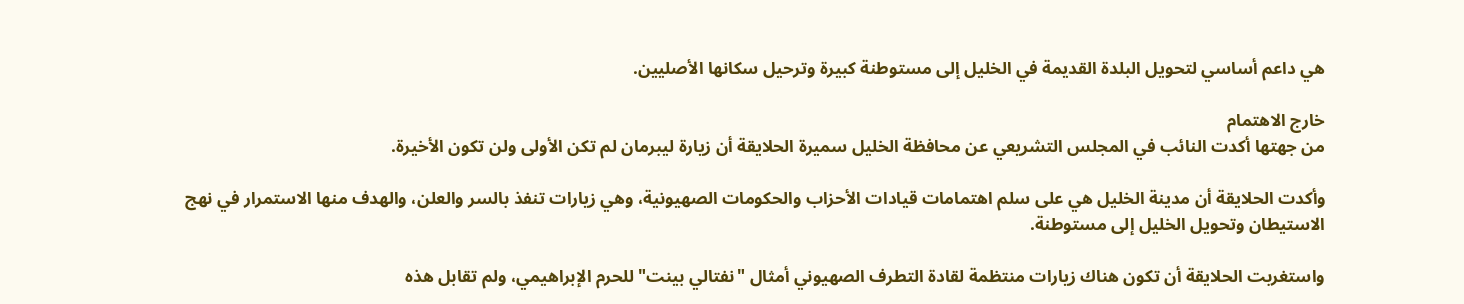هي داعم أساسي لتحويل البلدة القديمة في الخليل إلى مستوطنة كبيرة وترحيل سكانها الأصليين.

خارج الاهتمام
من جهتها أكدت النائب في المجلس التشريعي عن محافظة الخليل سميرة الحلايقة أن زيارة ليبرمان لم تكن الأولى ولن تكون الأخيرة.

وأكدت الحلايقة أن مدينة الخليل هي على سلم اهتمامات قيادات الأحزاب والحكومات الصهيونية، وهي زيارات تنفذ بالسر والعلن، والهدف منها الاستمرار في نهج الاستيطان وتحويل الخليل إلى مستوطنة.

واستغربت الحلايقة أن تكون هناك زيارات منتظمة لقادة التطرف الصهيوني أمثال "نفتالي بينت" للحرم الإبراهيمي، ولم تقابل هذه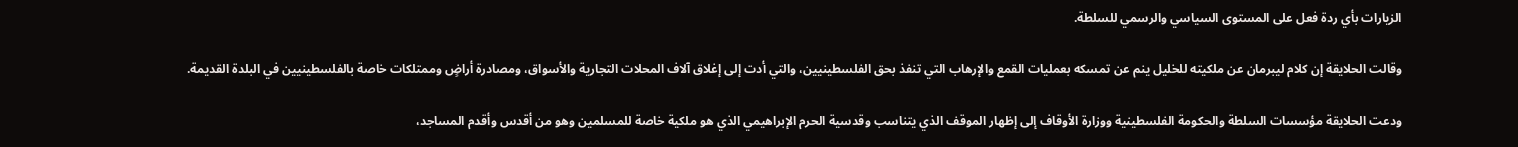الزيارات بأي ردة فعل على المستوى السياسي والرسمي للسلطة.

وقالت الحلايقة إن كلام ليبرمان عن ملكيته للخليل ينم عن تمسكه بعمليات القمع والإرهاب التي تنفذ بحق الفلسطينيين، والتي أدت إلى إغلاق آلاف المحلات التجارية والأسواق، ومصادرة أراضٍ وممتلكات خاصة بالفلسطينيين في البلدة القديمة.

ودعت الحلايقة مؤسسات السلطة والحكومة الفلسطينية ووزارة الأوقاف إلى إظهار الموقف الذي يتناسب وقدسية الحرم الإبراهيمي الذي هو ملكية خاصة للمسلمين وهو من أقدس وأقدم المساجد،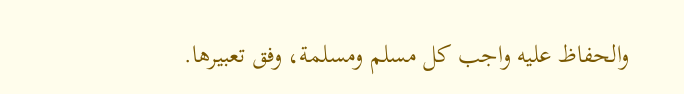والحفاظ عليه واجب كل مسلم ومسلمة، وفق تعبيرها.